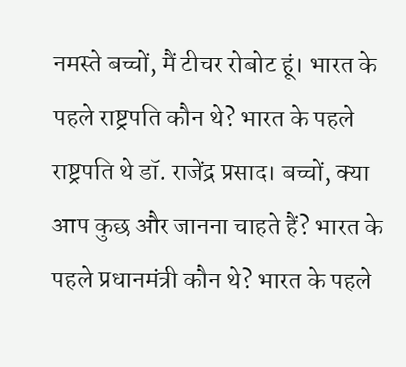नमस्ते बच्चों, मैं टीचर रोबोट हूं। भारत के पहले राष्ट्रपति कौन थे? भारत के पहले राष्ट्रपति थे डॉ. राजेंद्र प्रसाद। बच्चों, क्या आप कुछ और जानना चाहते हैं? भारत के पहले प्रधानमंत्री कौन थे? भारत के पहले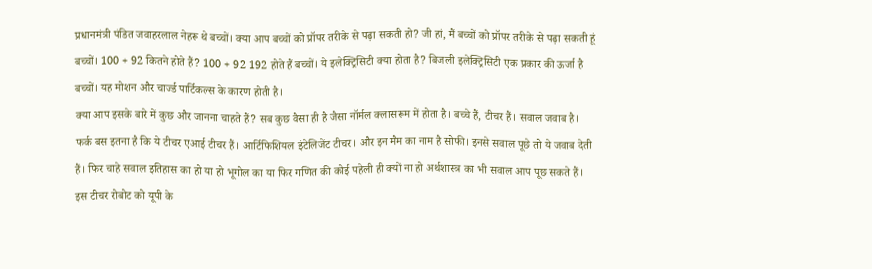प्रधानमंत्री पंडित जवाहरलाल नेहरू थे बच्चों। क्या आप बच्चों को प्रॉपर तरीके से पढ़ा सकती हो? जी हां, मैं बच्चों को प्रॉपर तरीके से पढ़ा सकती हूं बच्चों। 100 + 92 कितने होते हैं? 100 + 92 192 होते हैं बच्चों। ये इलेक्ट्रिसिटी क्या होता है? बिजली इलेक्ट्रिसिटी एक प्रकार की ऊर्जा है बच्चों। यह मोशन और चार्ज्ड पार्टिकल्स के कारण होती है।
क्या आप इसके बारे में कुछ और जानना चाहते हैं? सब कुछ वैसा ही है जैसा नॉर्मल क्लासरूम में होता है। बच्चे हैं, टीचर हैं। सवाल जवाब है। फर्क बस इतना है कि ये टीचर एआई टीचर हैं। आर्टिफिशियल इंटेलिजेंट टीचर। और इन मैम का नाम है सोफी। इनसे सवाल पूछे तो ये जवाब देती हैं। फिर चाहे सवाल इतिहास का हो या हो भूगोल का या फिर गणित की कोई पहेली ही क्यों ना हो अर्थशास्त्र का भी सवाल आप पूछ सकते हैं। इस टीचर रोबोट को यूपी के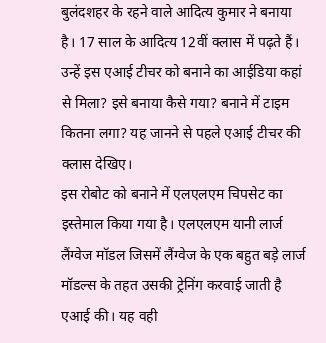बुलंदशहर के रहने वाले आदित्य कुमार ने बनाया है। 17 साल के आदित्य 12वीं क्लास में पढ़ते हैं। उन्हें इस एआई टीचर को बनाने का आईडिया कहां से मिला? इसे बनाया कैसे गया? बनाने में टाइम कितना लगा? यह जानने से पहले एआई टीचर की क्लास देखिए।
इस रोबोट को बनाने में एलएलएम चिपसेट का इस्तेमाल किया गया है। एलएलएम यानी लार्ज लैंग्वेज मॉडल जिसमें लैंग्वेज के एक बहुत बड़े लार्ज मॉडल्स के तहत उसकी ट्रेनिंग करवाई जाती है एआई की। यह वही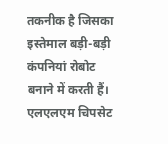तकनीक है जिसका इस्तेमाल बड़ी-बड़ी कंपनियां रोबोट बनाने में करती हैं। एलएलएम चिपसेट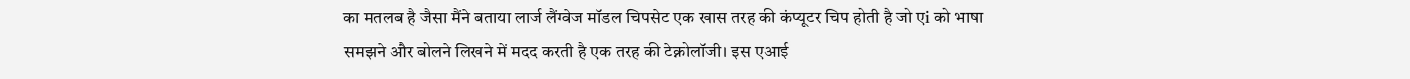का मतलब है जैसा मैंने बताया लार्ज लैंग्वेज मॉडल चिपसेट एक खास तरह की कंप्यूटर चिप होती है जो एi को भाषा समझने और बोलने लिखने में मदद करती है एक तरह की टेक्नोलॉजी। इस एआई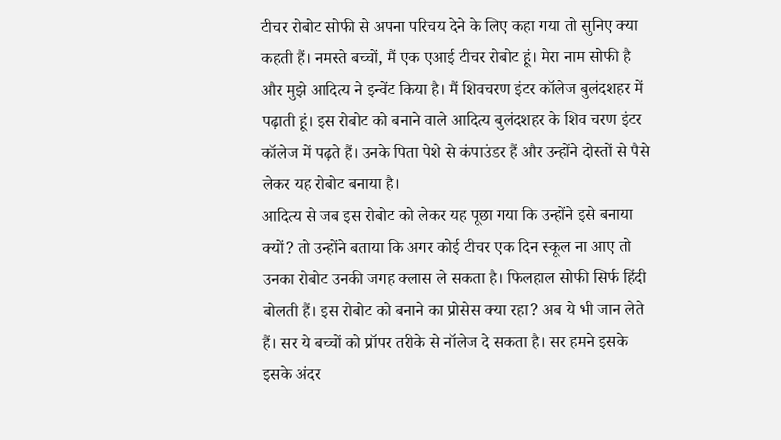टीचर रोबोट सोफी से अपना परिचय देने के लिए कहा गया तो सुनिए क्या कहती हैं। नमस्ते बच्चों, मैं एक एआई टीचर रोबोट हूं। मेरा नाम सोफी है और मुझे आदित्य ने इन्वेंट किया है। मैं शिवचरण इंटर कॉलेज बुलंदशहर में पढ़ाती हूं। इस रोबोट को बनाने वाले आदित्य बुलंदशहर के शिव चरण इंटर कॉलेज में पढ़ते हैं। उनके पिता पेशे से कंपाउंडर हैं और उन्होंने दोस्तों से पैसे लेकर यह रोबोट बनाया है।
आदित्य से जब इस रोबोट को लेकर यह पूछा गया कि उन्होंने इसे बनाया क्यों? तो उन्होंने बताया कि अगर कोई टीचर एक दिन स्कूल ना आए तो उनका रोबोट उनकी जगह क्लास ले सकता है। फिलहाल सोफी सिर्फ हिंदी बोलती हैं। इस रोबोट को बनाने का प्रोसेस क्या रहा? अब ये भी जान लेते हैं। सर ये बच्चों को प्रॉपर तरीके से नॉलेज दे सकता है। सर हमने इसके इसके अंदर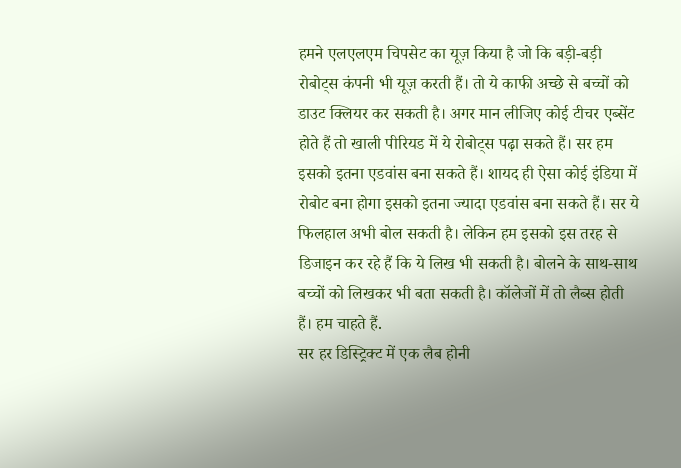हमने एलएलएम चिपसेट का यूज़ किया है जो कि बड़ी-बड़ी रोबोट्स कंपनी भी यूज़ करती हैं। तो ये काफी अच्छे से बच्चों को डाउट क्लियर कर सकती है। अगर मान लीजिए कोई टीचर एब्सेंट होते हैं तो खाली पीरियड में ये रोबोट्स पढ़ा सकते हैं। सर हम इसको इतना एडवांस बना सकते हैं। शायद ही ऐसा कोई इंडिया में रोबोट बना होगा इसको इतना ज्यादा एडवांस बना सकते हैं। सर ये फिलहाल अभी बोल सकती है। लेकिन हम इसको इस तरह से डिजाइन कर रहे हैं कि ये लिख भी सकती है। बोलने के साथ-साथ बच्चों को लिखकर भी बता सकती है। कॉलेजों में तो लैब्स होती हैं। हम चाहते हैं.
सर हर डिस्ट्रिक्ट में एक लैब होनी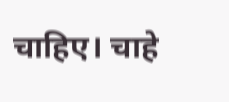चाहिए। चाहे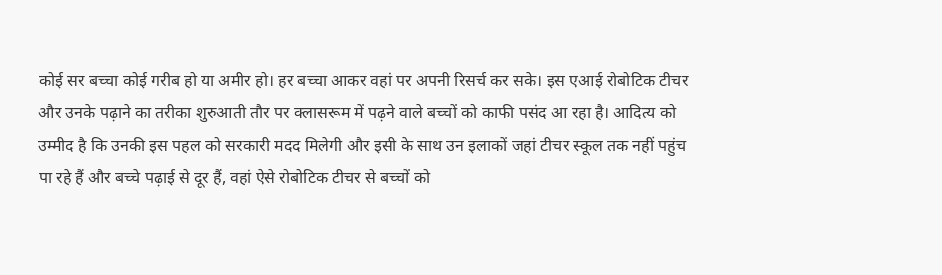कोई सर बच्चा कोई गरीब हो या अमीर हो। हर बच्चा आकर वहां पर अपनी रिसर्च कर सके। इस एआई रोबोटिक टीचर और उनके पढ़ाने का तरीका शुरुआती तौर पर क्लासरूम में पढ़ने वाले बच्चों को काफी पसंद आ रहा है। आदित्य को उम्मीद है कि उनकी इस पहल को सरकारी मदद मिलेगी और इसी के साथ उन इलाकों जहां टीचर स्कूल तक नहीं पहुंच पा रहे हैं और बच्चे पढ़ाई से दूर हैं, वहां ऐसे रोबोटिक टीचर से बच्चों को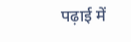पढ़ाई में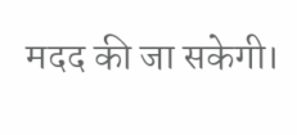मदद की जा सकेगी।